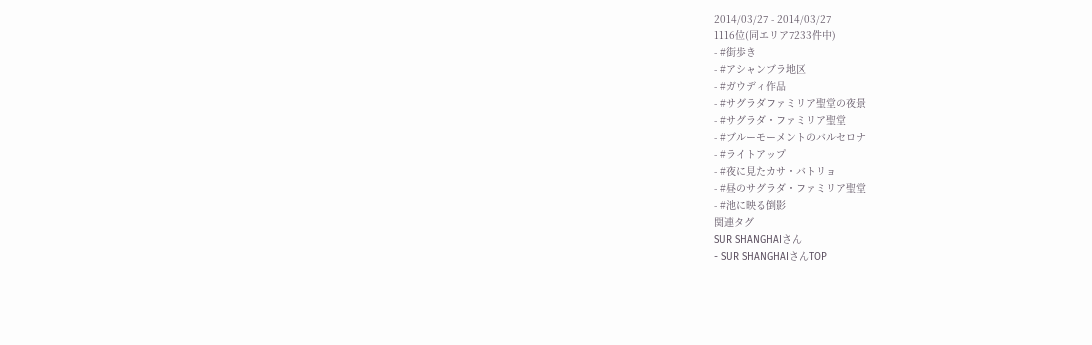2014/03/27 - 2014/03/27
1116位(同エリア7233件中)
- #街歩き
- #アシャンブラ地区
- #ガウディ作品
- #サグラダファミリア聖堂の夜景
- #サグラダ・ファミリア聖堂
- #ブルーモーメントのバルセロナ
- #ライトアップ
- #夜に見たカサ・バトリョ
- #昼のサグラダ・ファミリア聖堂
- #池に映る倒影
関連タグ
SUR SHANGHAIさん
- SUR SHANGHAIさんTOP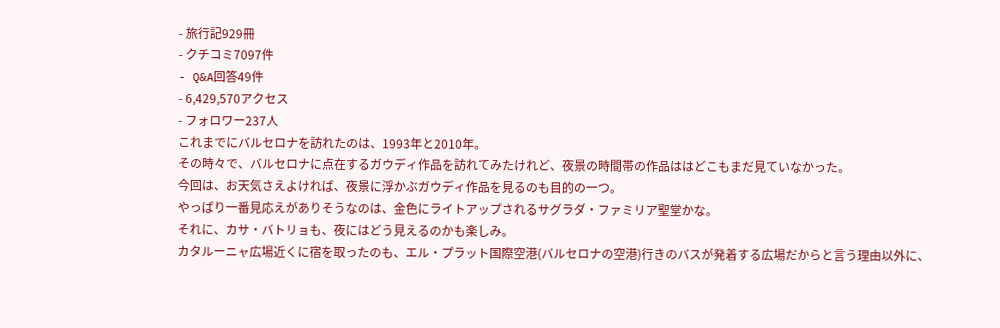- 旅行記929冊
- クチコミ7097件
- Q&A回答49件
- 6,429,570アクセス
- フォロワー237人
これまでにバルセロナを訪れたのは、1993年と2010年。
その時々で、バルセロナに点在するガウディ作品を訪れてみたけれど、夜景の時間帯の作品ははどこもまだ見ていなかった。
今回は、お天気さえよければ、夜景に浮かぶガウディ作品を見るのも目的の一つ。
やっぱり一番見応えがありそうなのは、金色にライトアップされるサグラダ・ファミリア聖堂かな。
それに、カサ・バトリョも、夜にはどう見えるのかも楽しみ。
カタルーニャ広場近くに宿を取ったのも、エル・プラット国際空港(バルセロナの空港)行きのバスが発着する広場だからと言う理由以外に、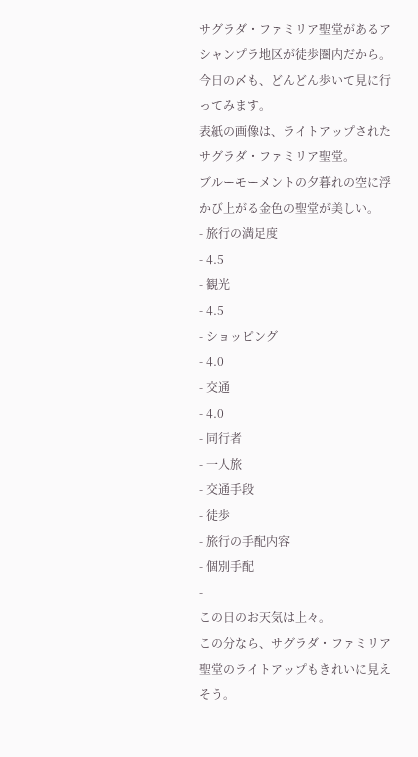サグラダ・ファミリア聖堂があるアシャンプラ地区が徒歩圏内だから。
今日の〆も、どんどん歩いて見に行ってみます。
表紙の画像は、ライトアップされたサグラダ・ファミリア聖堂。
ブルーモーメントの夕暮れの空に浮かび上がる金色の聖堂が美しい。
- 旅行の満足度
- 4.5
- 観光
- 4.5
- ショッピング
- 4.0
- 交通
- 4.0
- 同行者
- 一人旅
- 交通手段
- 徒歩
- 旅行の手配内容
- 個別手配
-
この日のお天気は上々。
この分なら、サグラダ・ファミリア聖堂のライトアップもきれいに見えそう。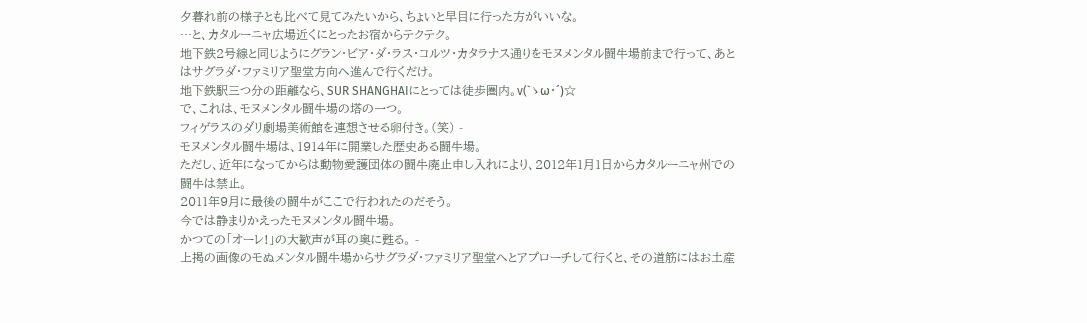夕暮れ前の様子とも比べて見てみたいから、ちょいと早目に行った方がいいな。
…と、カタルーニャ広場近くにとったお宿からテクテク。
地下鉄2号線と同じようにグラン・ビア・ダ・ラス・コルツ・カタラナス通りをモヌメンタル闘牛場前まで行って、あとはサグラダ・ファミリア聖堂方向へ進んで行くだけ。
地下鉄駅三つ分の距離なら、SUR SHANGHAIにとっては徒歩圏内。v(`ゝω・´)☆
で、これは、モヌメンタル闘牛場の塔の一つ。
フィゲラスのダリ劇場美術館を連想させる卵付き。(笑) -
モヌメンタル闘牛場は、1914年に開業した歴史ある闘牛場。
ただし、近年になってからは動物愛護団体の闘牛廃止申し入れにより、2012年1月1日からカタルーニャ州での闘牛は禁止。
2011年9月に最後の闘牛がここで行われたのだそう。
今では静まりかえったモヌメンタル闘牛場。
かつての「オーレ!」の大歓声が耳の奥に甦る。 -
上掲の画像のモぬメンタル闘牛場からサグラダ・ファミリア聖堂へとアプローチして行くと、その道筋にはお土産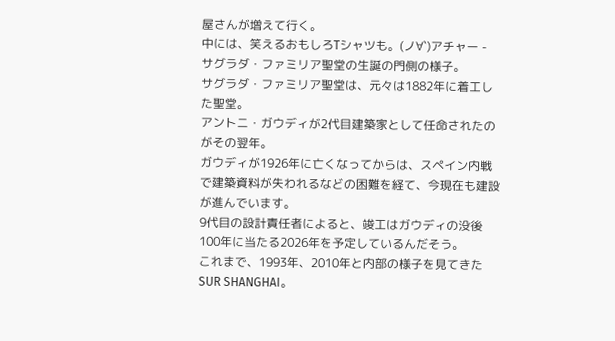屋さんが増えて行く。
中には、笑えるおもしろTシャツも。(ノ∀`)アチャー -
サグラダ・ファミリア聖堂の生誕の門側の様子。
サグラダ・ファミリア聖堂は、元々は1882年に着工した聖堂。
アントニ・ガウディが2代目建築家として任命されたのがその翌年。
ガウディが1926年に亡くなってからは、スペイン内戦で建築資料が失われるなどの困難を経て、今現在も建設が進んでいます。
9代目の設計責任者によると、竣工はガウディの没後100年に当たる2026年を予定しているんだそう。
これまで、1993年、2010年と内部の様子を見てきたSUR SHANGHAI。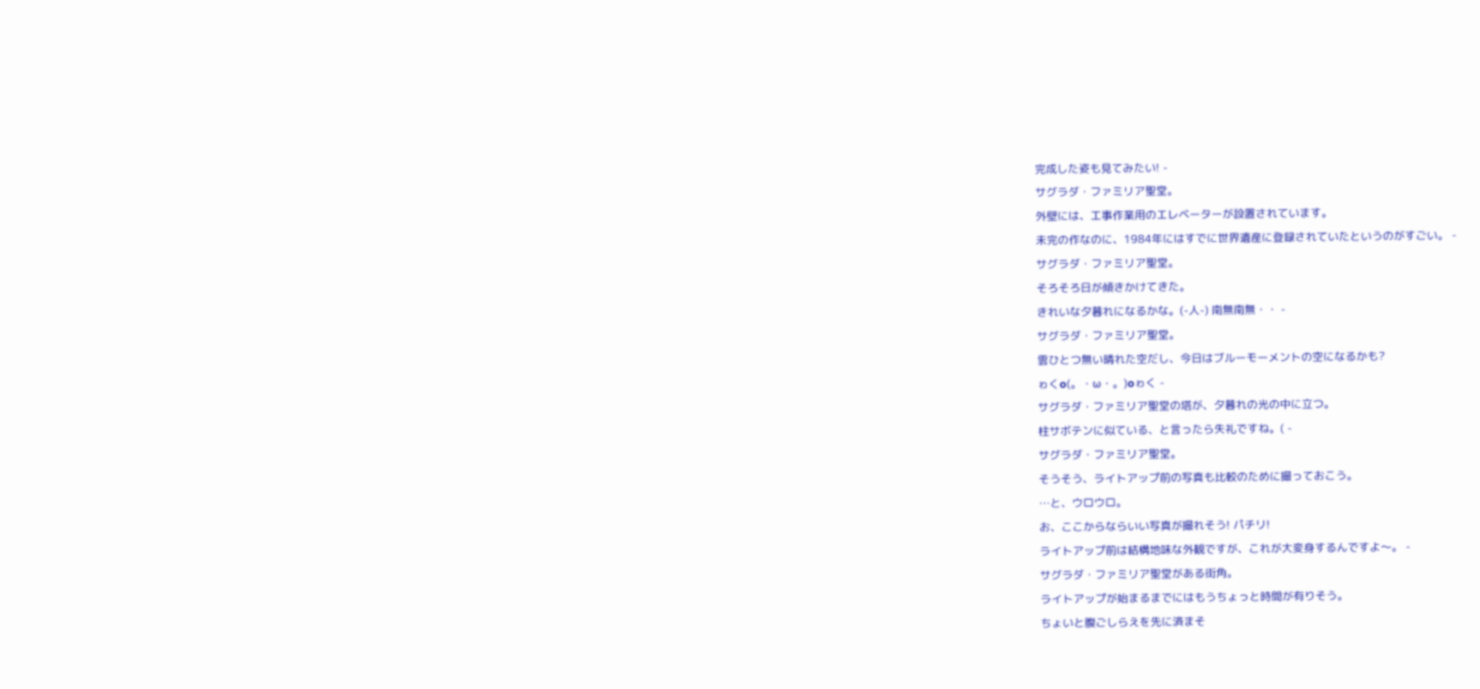完成した姿も見てみたい! -
サグラダ・ファミリア聖堂。
外壁には、工事作業用のエレベーターが設置されています。
未完の作なのに、1984年にはすでに世界遺産に登録されていたというのがすごい。 -
サグラダ・ファミリア聖堂。
そろそろ日が傾きかけてきた。
きれいな夕暮れになるかな。(-人-) 南無南無・・ -
サグラダ・ファミリア聖堂。
雲ひとつ無い晴れた空だし、今日はブルーモーメントの空になるかも?
ゎくo(。・ω・。)oゎく -
サグラダ・ファミリア聖堂の塔が、夕暮れの光の中に立つ。
柱サボテンに似ている、と言ったら失礼ですね。( -
サグラダ・ファミリア聖堂。
そうそう、ライトアップ前の写真も比較のために撮っておこう。
…と、ウロウロ。
お、ここからならいい写真が撮れそう! パチリ!
ライトアップ前は結構地味な外観ですが、これが大変身するんですよ〜。 -
サグラダ・ファミリア聖堂がある街角。
ライトアップが始まるまでにはもうちょっと時間が有りそう。
ちょいと腹ごしらえを先に済まそ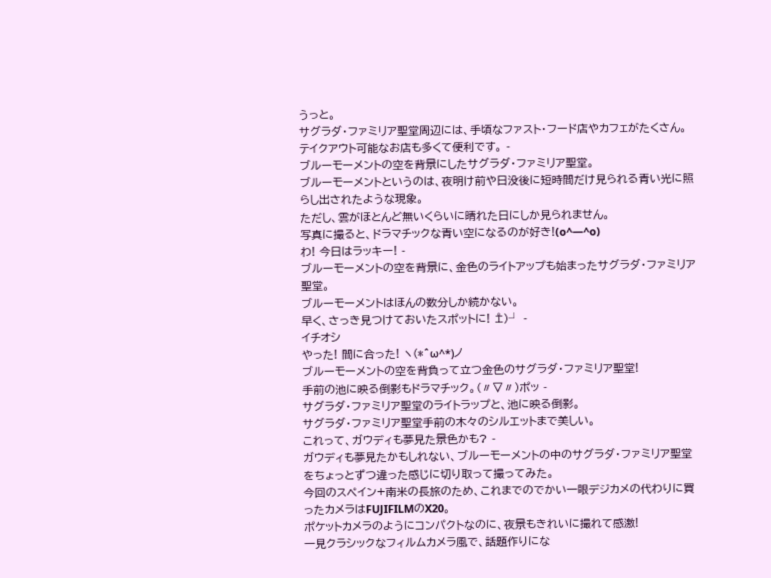うっと。
サグラダ・ファミリア聖堂周辺には、手頃なファスト・フード店やカフェがたくさん。
テイクアウト可能なお店も多くて便利です。 -
ブルーモーメントの空を背景にしたサグラダ・ファミリア聖堂。
ブルーモーメントというのは、夜明け前や日没後に短時間だけ見られる青い光に照らし出されたような現象。
ただし、雲がほとんど無いくらいに晴れた日にしか見られません。
写真に撮ると、ドラマチックな青い空になるのが好き!(o^―^o)
わ! 今日はラッキー! -
ブルーモーメントの空を背景に、金色のライトアップも始まったサグラダ・ファミリア聖堂。
ブルーモーメントはほんの数分しか続かない。
早く、さっき見つけておいたスポットに! ェ゚)┘ -
イチオシ
やった! 間に合った! ヽ(*^ω^*)ノ
ブルーモーメントの空を背負って立つ金色のサグラダ・ファミリア聖堂!
手前の池に映る倒影もドラマチック。(〃▽〃)ポッ -
サグラダ・ファミリア聖堂のライトラップと、池に映る倒影。
サグラダ・ファミリア聖堂手前の木々のシルエットまで美しい。
これって、ガウディも夢見た景色かも? -
ガウディも夢見たかもしれない、ブルーモーメントの中のサグラダ・ファミリア聖堂をちょっとずつ違った感じに切り取って撮ってみた。
今回のスペイン+南米の長旅のため、これまでのでかい一眼デジカメの代わりに買ったカメラはFUJIFILMのX20。
ポケットカメラのようにコンパクトなのに、夜景もきれいに撮れて感激!
一見クラシックなフィルムカメラ風で、話題作りにな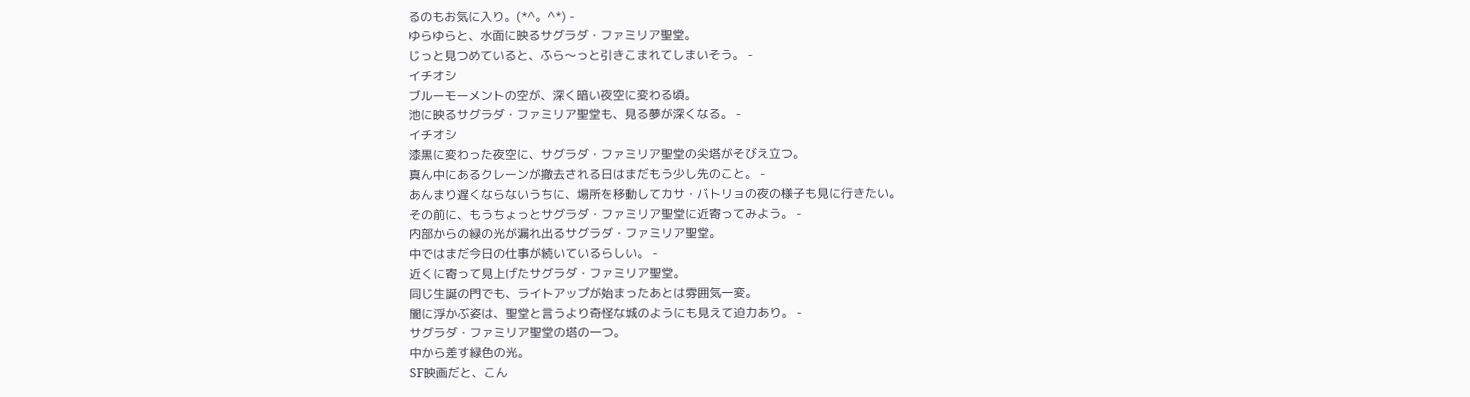るのもお気に入り。(*^。^*) -
ゆらゆらと、水面に映るサグラダ・ファミリア聖堂。
じっと見つめていると、ふら〜っと引きこまれてしまいそう。 -
イチオシ
ブルーモーメントの空が、深く暗い夜空に変わる頃。
池に映るサグラダ・ファミリア聖堂も、見る夢が深くなる。 -
イチオシ
漆黒に変わった夜空に、サグラダ・ファミリア聖堂の尖塔がそびえ立つ。
真ん中にあるクレーンが撤去される日はまだもう少し先のこと。 -
あんまり遅くならないうちに、場所を移動してカサ・バトリョの夜の様子も見に行きたい。
その前に、もうちょっとサグラダ・ファミリア聖堂に近寄ってみよう。 -
内部からの緑の光が漏れ出るサグラダ・ファミリア聖堂。
中ではまだ今日の仕事が続いているらしい。 -
近くに寄って見上げたサグラダ・ファミリア聖堂。
同じ生誕の門でも、ライトアップが始まったあとは雰囲気一変。
闇に浮かぶ姿は、聖堂と言うより奇怪な城のようにも見えて迫力あり。 -
サグラダ・ファミリア聖堂の塔の一つ。
中から差す緑色の光。
SF映画だと、こん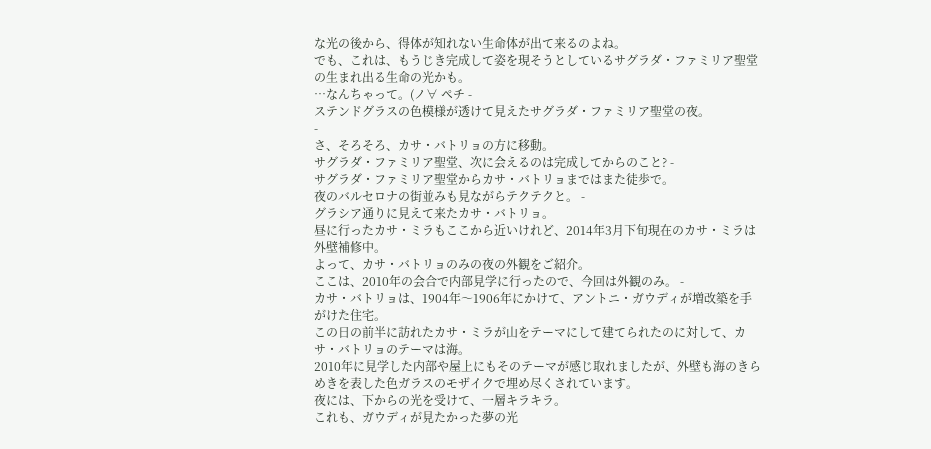な光の後から、得体が知れない生命体が出て来るのよね。
でも、これは、もうじき完成して姿を現そうとしているサグラダ・ファミリア聖堂の生まれ出る生命の光かも。
…なんちゃって。(ノ∀ ペチ -
ステンドグラスの色模様が透けて見えたサグラダ・ファミリア聖堂の夜。
-
さ、そろそろ、カサ・バトリョの方に移動。
サグラダ・ファミリア聖堂、次に会えるのは完成してからのこと? -
サグラダ・ファミリア聖堂からカサ・バトリョまではまた徒歩で。
夜のバルセロナの街並みも見ながらテクテクと。 -
グラシア通りに見えて来たカサ・バトリョ。
昼に行ったカサ・ミラもここから近いけれど、2014年3月下旬現在のカサ・ミラは外壁補修中。
よって、カサ・バトリョのみの夜の外観をご紹介。
ここは、2010年の会合で内部見学に行ったので、今回は外観のみ。 -
カサ・バトリョは、1904年〜1906年にかけて、アントニ・ガウディが増改築を手がけた住宅。
この日の前半に訪れたカサ・ミラが山をテーマにして建てられたのに対して、カサ・バトリョのテーマは海。
2010年に見学した内部や屋上にもそのテーマが感じ取れましたが、外壁も海のきらめきを表した色ガラスのモザイクで埋め尽くされています。
夜には、下からの光を受けて、一層キラキラ。
これも、ガウディが見たかった夢の光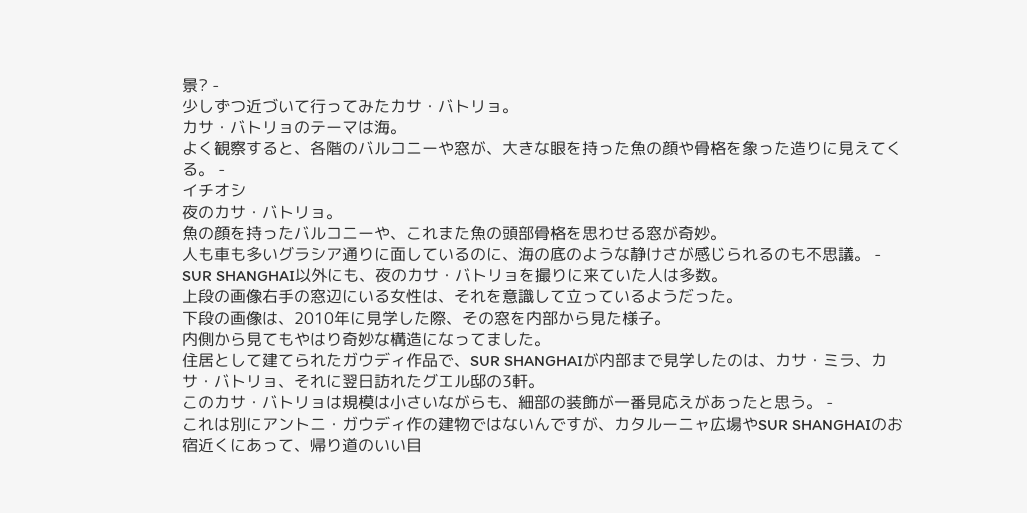景? -
少しずつ近づいて行ってみたカサ・バトリョ。
カサ・バトリョのテーマは海。
よく観察すると、各階のバルコニーや窓が、大きな眼を持った魚の顔や骨格を象った造りに見えてくる。 -
イチオシ
夜のカサ・バトリョ。
魚の顔を持ったバルコニーや、これまた魚の頭部骨格を思わせる窓が奇妙。
人も車も多いグラシア通りに面しているのに、海の底のような静けさが感じられるのも不思議。 -
SUR SHANGHAI以外にも、夜のカサ・バトリョを撮りに来ていた人は多数。
上段の画像右手の窓辺にいる女性は、それを意識して立っているようだった。
下段の画像は、2010年に見学した際、その窓を内部から見た様子。
内側から見てもやはり奇妙な構造になってました。
住居として建てられたガウディ作品で、SUR SHANGHAIが内部まで見学したのは、カサ・ミラ、カサ・バトリョ、それに翌日訪れたグエル邸の3軒。
このカサ・バトリョは規模は小さいながらも、細部の装飾が一番見応えがあったと思う。 -
これは別にアントニ・ガウディ作の建物ではないんですが、カタルーニャ広場やSUR SHANGHAIのお宿近くにあって、帰り道のいい目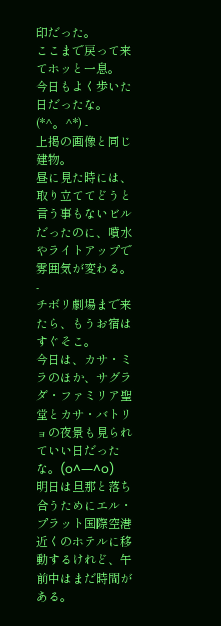印だった。
ここまで戻って来てホッと一息。
今日もよく歩いた日だったな。(*^。^*) -
上掲の画像と同じ建物。
昼に見た時には、取り立ててどうと言う事もないビルだったのに、噴水やライトアップで雰囲気が変わる。 -
チボリ劇場まで来たら、もうお宿はすぐそこ。
今日は、カサ・ミラのほか、サグラダ・ファミリア聖堂とカサ・バトリョの夜景も見られていい日だったな。(o^―^o)
明日は旦那と落ち合うためにエル・プラット国際空港近くのホテルに移動するけれど、午前中はまだ時間がある。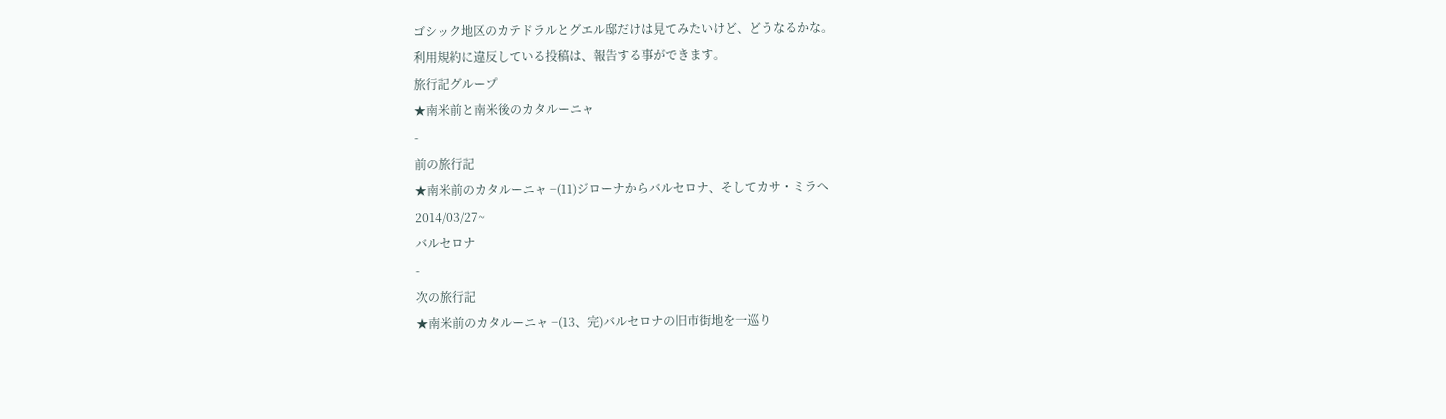ゴシック地区のカテドラルとグエル邸だけは見てみたいけど、どうなるかな。
利用規約に違反している投稿は、報告する事ができます。
旅行記グループ
★南米前と南米後のカタルーニャ
-
前の旅行記
★南米前のカタルーニャ −(11)ジローナからバルセロナ、そしてカサ・ミラへ
2014/03/27~
バルセロナ
-
次の旅行記
★南米前のカタルーニャ −(13、完)バルセロナの旧市街地を一巡り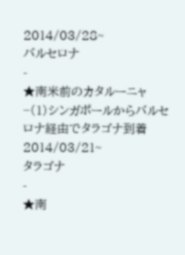2014/03/28~
バルセロナ
-
★南米前のカタルーニャ −(1)シンガポールからバルセロナ経由でタラゴナ到着
2014/03/21~
タラゴナ
-
★南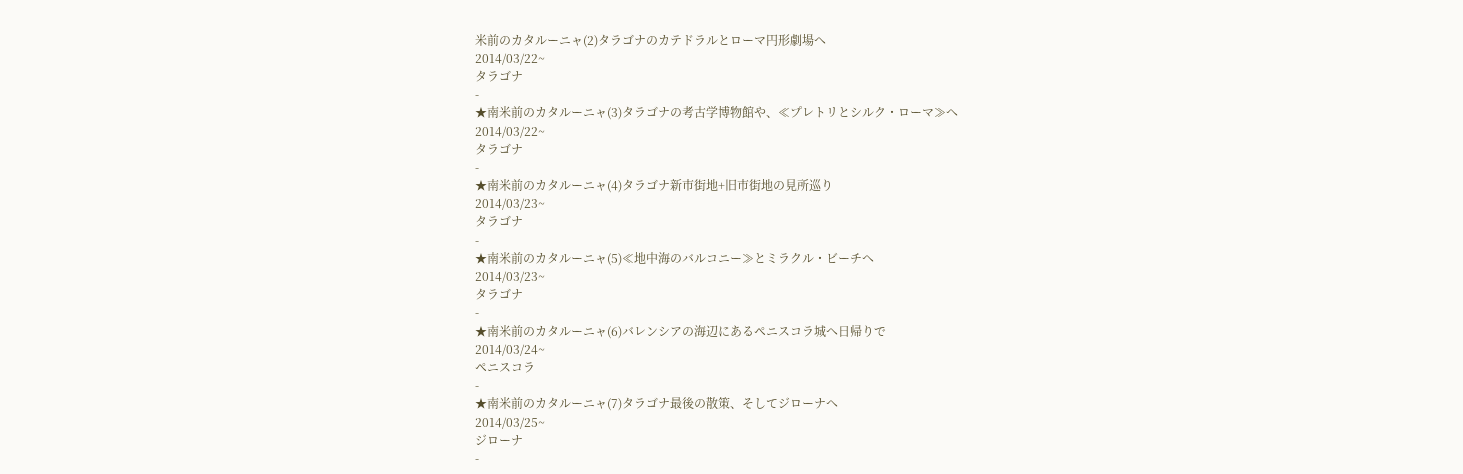米前のカタルーニャ(2)タラゴナのカテドラルとローマ円形劇場へ
2014/03/22~
タラゴナ
-
★南米前のカタルーニャ(3)タラゴナの考古学博物館や、≪プレトリとシルク・ローマ≫へ
2014/03/22~
タラゴナ
-
★南米前のカタルーニャ(4)タラゴナ新市街地+旧市街地の見所巡り
2014/03/23~
タラゴナ
-
★南米前のカタルーニャ(5)≪地中海のバルコニー≫とミラクル・ビーチへ
2014/03/23~
タラゴナ
-
★南米前のカタルーニャ(6)バレンシアの海辺にあるペニスコラ城へ日帰りで
2014/03/24~
ペニスコラ
-
★南米前のカタルーニャ(7)タラゴナ最後の散策、そしてジローナへ
2014/03/25~
ジローナ
-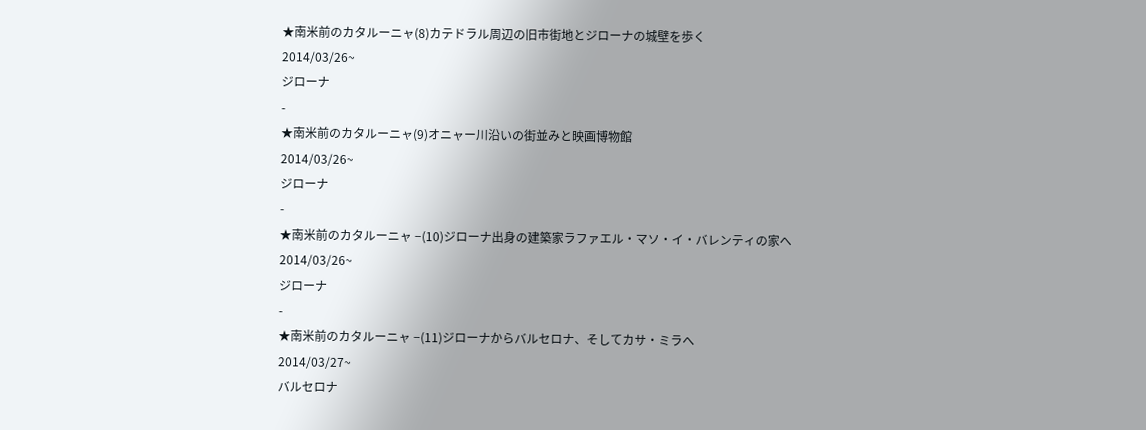★南米前のカタルーニャ(8)カテドラル周辺の旧市街地とジローナの城壁を歩く
2014/03/26~
ジローナ
-
★南米前のカタルーニャ(9)オニャー川沿いの街並みと映画博物館
2014/03/26~
ジローナ
-
★南米前のカタルーニャ −(10)ジローナ出身の建築家ラファエル・マソ・イ・バレンティの家へ
2014/03/26~
ジローナ
-
★南米前のカタルーニャ −(11)ジローナからバルセロナ、そしてカサ・ミラへ
2014/03/27~
バルセロナ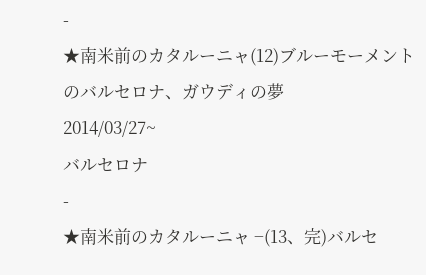-
★南米前のカタルーニャ(12)ブルーモーメントのバルセロナ、ガウディの夢
2014/03/27~
バルセロナ
-
★南米前のカタルーニャ −(13、完)バルセ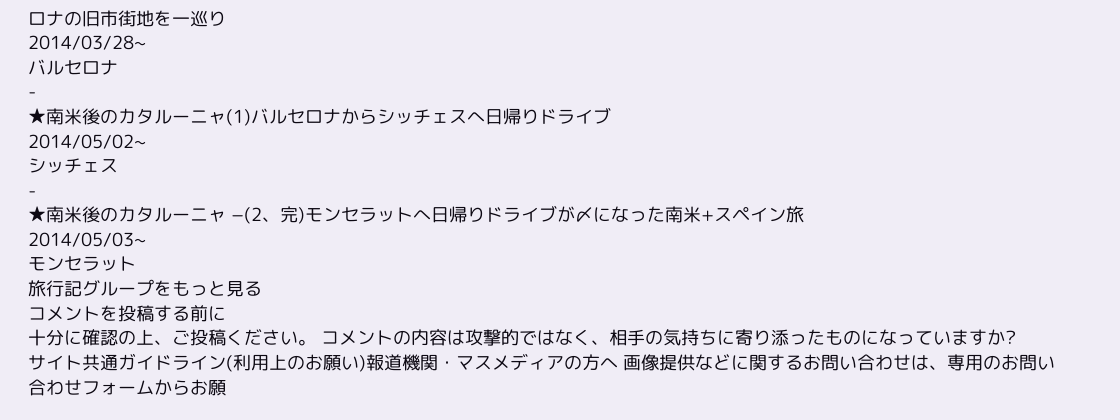ロナの旧市街地を一巡り
2014/03/28~
バルセロナ
-
★南米後のカタルーニャ(1)バルセロナからシッチェスへ日帰りドライブ
2014/05/02~
シッチェス
-
★南米後のカタルーニャ −(2、完)モンセラットへ日帰りドライブが〆になった南米+スペイン旅
2014/05/03~
モンセラット
旅行記グループをもっと見る
コメントを投稿する前に
十分に確認の上、ご投稿ください。 コメントの内容は攻撃的ではなく、相手の気持ちに寄り添ったものになっていますか?
サイト共通ガイドライン(利用上のお願い)報道機関・マスメディアの方へ 画像提供などに関するお問い合わせは、専用のお問い合わせフォームからお願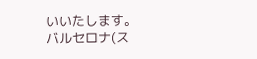いいたします。
バルセロナ(ス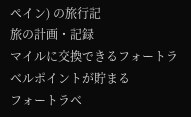ペイン) の旅行記
旅の計画・記録
マイルに交換できるフォートラベルポイントが貯まる
フォートラベ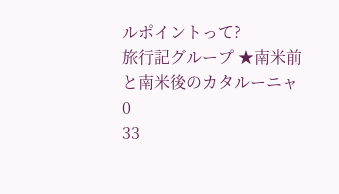ルポイントって?
旅行記グループ ★南米前と南米後のカタルーニャ
0
33